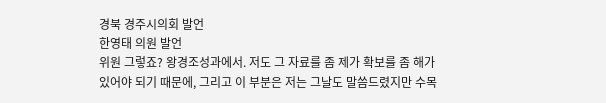경북 경주시의회 발언
한영태 의원 발언
위원 그렇죠? 왕경조성과에서. 저도 그 자료를 좀 제가 확보를 좀 해가 있어야 되기 때문에, 그리고 이 부분은 저는 그날도 말씀드렸지만 수목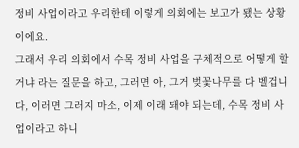정비 사업이라고 우리한테 이렇게 의회에는 보고가 됐는 상황이에요.
그래서 우리 의회에서 수목 정비 사업을 구체적으로 어떻게 할 거냐 라는 질문을 하고, 그러면 아, 그거 벚꽃나무를 다 벨겁니다, 이러면 그러지 마소, 이제 이래 돼야 되는데, 수목 정비 사업이라고 하니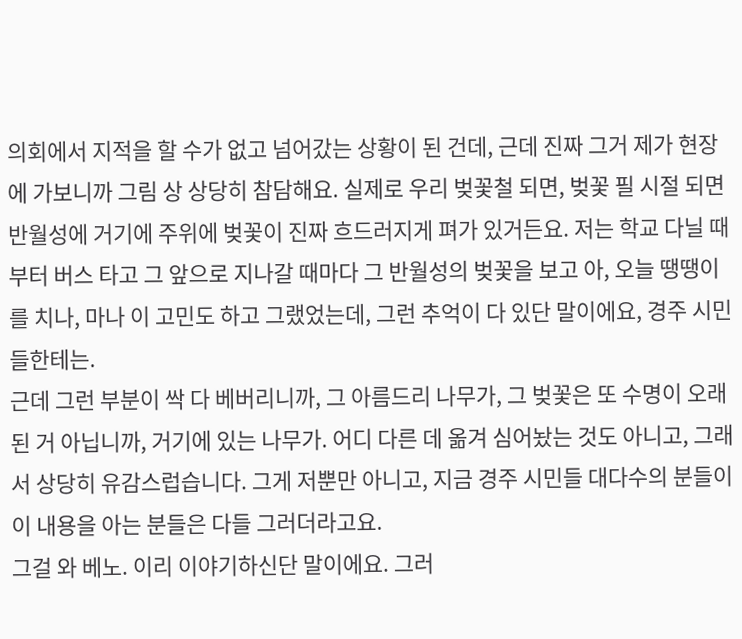의회에서 지적을 할 수가 없고 넘어갔는 상황이 된 건데, 근데 진짜 그거 제가 현장에 가보니까 그림 상 상당히 참담해요. 실제로 우리 벚꽃철 되면, 벚꽃 필 시절 되면 반월성에 거기에 주위에 벚꽃이 진짜 흐드러지게 펴가 있거든요. 저는 학교 다닐 때부터 버스 타고 그 앞으로 지나갈 때마다 그 반월성의 벚꽃을 보고 아, 오늘 땡땡이를 치나, 마나 이 고민도 하고 그랬었는데, 그런 추억이 다 있단 말이에요, 경주 시민들한테는.
근데 그런 부분이 싹 다 베버리니까, 그 아름드리 나무가, 그 벚꽃은 또 수명이 오래된 거 아닙니까, 거기에 있는 나무가. 어디 다른 데 옮겨 심어놨는 것도 아니고, 그래서 상당히 유감스럽습니다. 그게 저뿐만 아니고, 지금 경주 시민들 대다수의 분들이 이 내용을 아는 분들은 다들 그러더라고요.
그걸 와 베노. 이리 이야기하신단 말이에요. 그러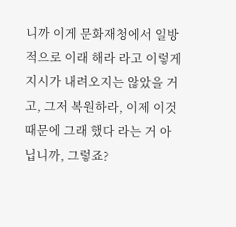니까 이게 문화재청에서 일방적으로 이래 해라 라고 이렇게 지시가 내려오지는 않았을 거고, 그저 복원하라, 이제 이것 때문에 그래 했다 라는 거 아닙니까, 그렇죠?